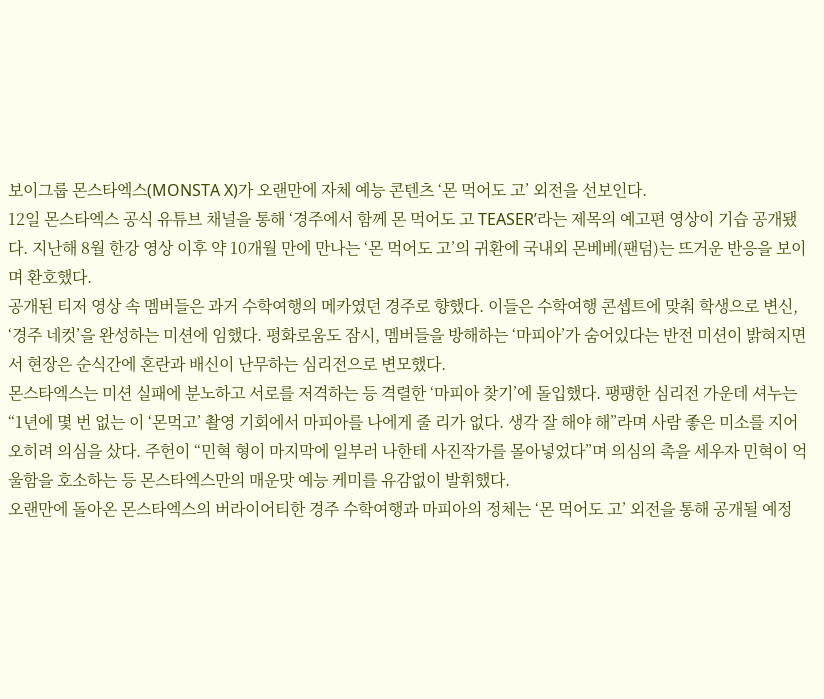보이그룹 몬스타엑스(MONSTA X)가 오랜만에 자체 예능 콘텐츠 ‘몬 먹어도 고’ 외전을 선보인다.
12일 몬스타엑스 공식 유튜브 채널을 통해 ‘경주에서 함께 몬 먹어도 고 TEASER’라는 제목의 예고편 영상이 기습 공개됐다. 지난해 8월 한강 영상 이후 약 10개월 만에 만나는 ‘몬 먹어도 고’의 귀환에 국내외 몬베베(팬덤)는 뜨거운 반응을 보이며 환호했다.
공개된 티저 영상 속 멤버들은 과거 수학여행의 메카였던 경주로 향했다. 이들은 수학여행 콘셉트에 맞춰 학생으로 변신, ‘경주 네컷’을 완성하는 미션에 임했다. 평화로움도 잠시, 멤버들을 방해하는 ‘마피아’가 숨어있다는 반전 미션이 밝혀지면서 현장은 순식간에 혼란과 배신이 난무하는 심리전으로 변모했다.
몬스타엑스는 미션 실패에 분노하고 서로를 저격하는 등 격렬한 ‘마피아 찾기’에 돌입했다. 팽팽한 심리전 가운데 셔누는 “1년에 몇 번 없는 이 ‘몬먹고’ 촬영 기회에서 마피아를 나에게 줄 리가 없다. 생각 잘 해야 해”라며 사람 좋은 미소를 지어 오히려 의심을 샀다. 주헌이 “민혁 형이 마지막에 일부러 나한테 사진작가를 몰아넣었다”며 의심의 촉을 세우자 민혁이 억울함을 호소하는 등 몬스타엑스만의 매운맛 예능 케미를 유감없이 발휘했다.
오랜만에 돌아온 몬스타엑스의 버라이어티한 경주 수학여행과 마피아의 정체는 ‘몬 먹어도 고’ 외전을 통해 공개될 예정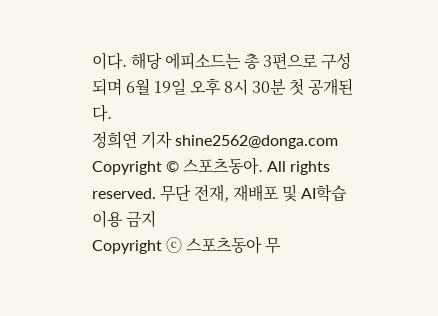이다. 해당 에피소드는 총 3편으로 구성되며 6월 19일 오후 8시 30분 첫 공개된다.
정희연 기자 shine2562@donga.com
Copyright © 스포츠동아. All rights reserved. 무단 전재, 재배포 및 AI학습 이용 금지
Copyright ⓒ 스포츠동아 무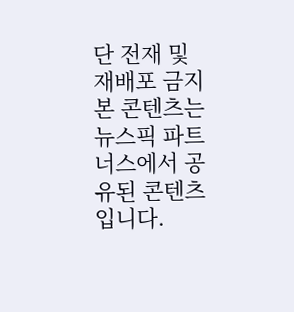단 전재 및 재배포 금지
본 콘텐츠는 뉴스픽 파트너스에서 공유된 콘텐츠입니다.